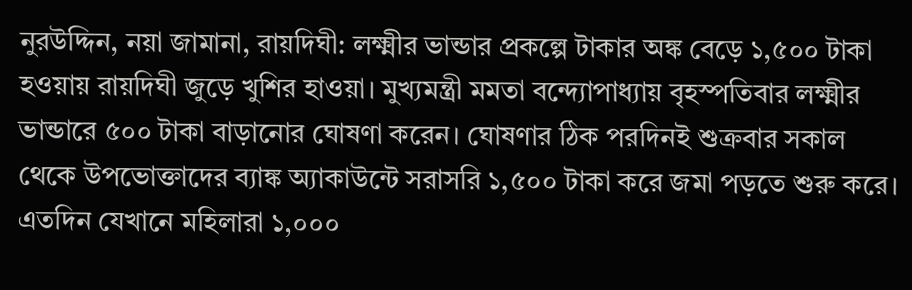নুরউদ্দিন, নয়া জামানা, রায়দিঘী: লক্ষ্মীর ভান্ডার প্রকল্পে টাকার অঙ্ক বেড়ে ১,৫০০ টাকা হওয়ায় রায়দিঘী জুড়ে খুশির হাওয়া। মুখ্যমন্ত্রী মমতা বন্দ্যোপাধ্যায় বৃহস্পতিবার লক্ষ্মীর ভান্ডারে ৫০০ টাকা বাড়ানোর ঘোষণা করেন। ঘোষণার ঠিক পরদিনই শুক্রবার সকাল থেকে উপভোক্তাদের ব্যাঙ্ক অ্যাকাউন্টে সরাসরি ১,৫০০ টাকা করে জমা পড়তে শুরু করে। এতদিন যেখানে মহিলারা ১,০০০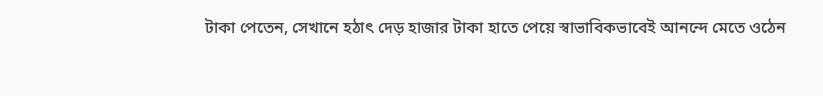টাকা পেতেন, সেখানে হঠাৎ দেড় হাজার টাকা হাতে পেয়ে স্বাভাবিকভাবেই আনন্দে মেতে ওঠেন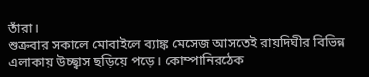তাঁরা।
শুক্রবার সকালে মোবাইলে ব্যাঙ্ক মেসেজ আসতেই রায়দিঘীর বিভিন্ন এলাকায় উচ্ছ্বাস ছড়িয়ে পড়ে। কোম্পানিরঠেক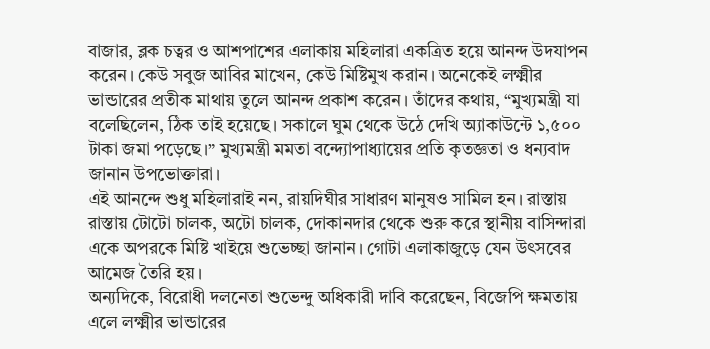বাজার, ব্লক চত্বর ও আশপাশের এলাকায় মহিলারা একত্রিত হয়ে আনন্দ উদযাপন করেন। কেউ সবুজ আবির মাখেন, কেউ মিষ্টিমুখ করান। অনেকেই লক্ষ্মীর ভান্ডারের প্রতীক মাথায় তুলে আনন্দ প্রকাশ করেন। তাঁদের কথায়, “মুখ্যমন্ত্রী যা বলেছিলেন, ঠিক তাই হয়েছে। সকালে ঘুম থেকে উঠে দেখি অ্যাকাউন্টে ১,৫০০ টাকা জমা পড়েছে।” মুখ্যমন্ত্রী মমতা বন্দ্যোপাধ্যায়ের প্রতি কৃতজ্ঞতা ও ধন্যবাদ জানান উপভোক্তারা।
এই আনন্দে শুধু মহিলারাই নন, রায়দিঘীর সাধারণ মানুষও সামিল হন। রাস্তায় রাস্তায় টোটো চালক, অটো চালক, দোকানদার থেকে শুরু করে স্থানীয় বাসিন্দারা একে অপরকে মিষ্টি খাইয়ে শুভেচ্ছা জানান। গোটা এলাকাজুড়ে যেন উৎসবের আমেজ তৈরি হয়।
অন্যদিকে, বিরোধী দলনেতা শুভেন্দু অধিকারী দাবি করেছেন, বিজেপি ক্ষমতায় এলে লক্ষ্মীর ভান্ডারের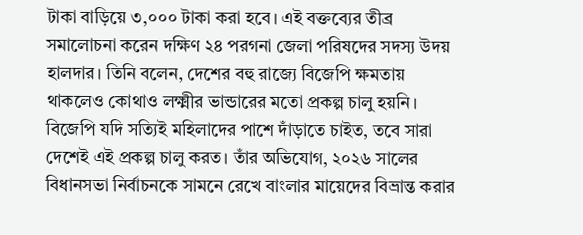টাকা বাড়িয়ে ৩,০০০ টাকা করা হবে। এই বক্তব্যের তীব্র সমালোচনা করেন দক্ষিণ ২৪ পরগনা জেলা পরিষদের সদস্য উদয় হালদার। তিনি বলেন, দেশের বহু রাজ্যে বিজেপি ক্ষমতায় থাকলেও কোথাও লক্ষ্মীর ভান্ডারের মতো প্রকল্প চালু হয়নি। বিজেপি যদি সত্যিই মহিলাদের পাশে দাঁড়াতে চাইত, তবে সারা দেশেই এই প্রকল্প চালু করত। তাঁর অভিযোগ, ২০২৬ সালের বিধানসভা নির্বাচনকে সামনে রেখে বাংলার মায়েদের বিভ্রান্ত করার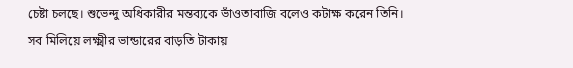চেষ্টা চলছে। শুভেন্দু অধিকারীর মন্তব্যকে ভাঁওতাবাজি বলেও কটাক্ষ করেন তিনি।
সব মিলিয়ে লক্ষ্মীর ভান্ডারের বাড়তি টাকায়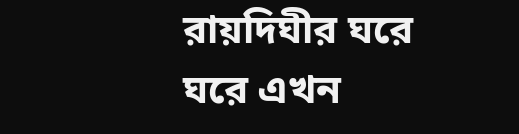রায়দিঘীর ঘরে ঘরে এখন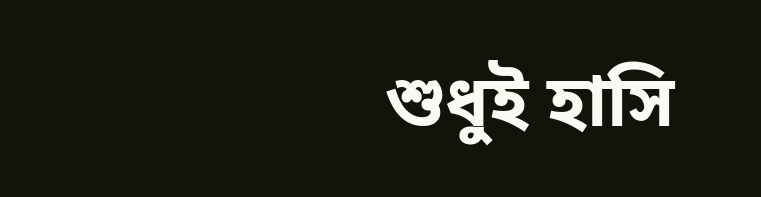শুধুই হাসি